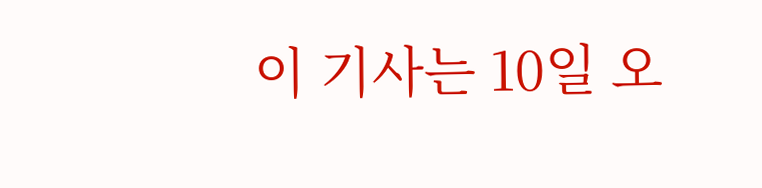이 기사는 10일 오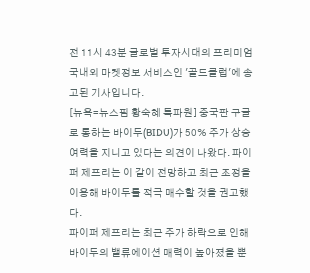전 11시 43분 글로벌 투자시대의 프리미엄 국내외 마켓정보 서비스인 '골드클럽'에 송고된 기사입니다.
[뉴욕=뉴스핌 황숙혜 특파원] 중국판 구글로 통하는 바이두(BIDU)가 50% 주가 상승 여력을 지니고 있다는 의견이 나왔다. 파이퍼 제프리는 이 같이 전망하고 최근 조정을 이용해 바이두를 적극 매수할 것을 권고했다.
파이퍼 제프리는 최근 주가 하락으로 인해 바이두의 밸류에이션 매력이 높아졌을 뿐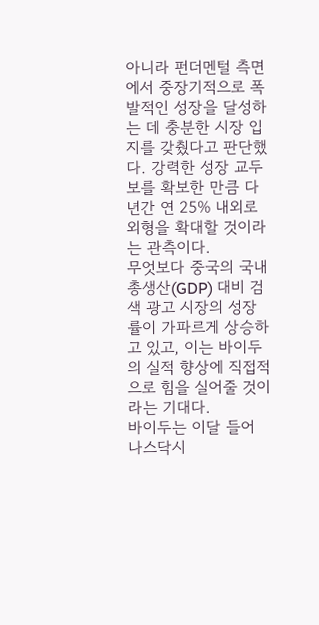아니라 펀더멘털 측면에서 중장기적으로 폭발적인 성장을 달성하는 데 충분한 시장 입지를 갖췄다고 판단했다. 강력한 성장 교두보를 확보한 만큼 다년간 연 25% 내외로 외형을 확대할 것이라는 관측이다.
무엇보다 중국의 국내총생산(GDP) 대비 검색 광고 시장의 성장률이 가파르게 상승하고 있고, 이는 바이두의 실적 향상에 직접적으로 힘을 실어줄 것이라는 기대다.
바이두는 이달 들어 나스닥시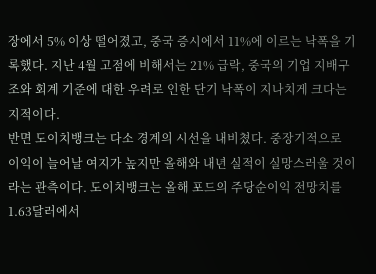장에서 5% 이상 떨어졌고, 중국 증시에서 11%에 이르는 낙폭을 기록했다. 지난 4월 고점에 비해서는 21% 급락, 중국의 기업 지배구조와 회계 기준에 대한 우려로 인한 단기 낙폭이 지나치게 크다는 지적이다.
반면 도이치뱅크는 다소 경계의 시선을 내비쳤다. 중장기적으로 이익이 늘어날 여지가 높지만 올해와 내년 실적이 실망스러울 것이라는 관측이다. 도이치뱅크는 올해 포드의 주당순이익 전망치를 1.63달러에서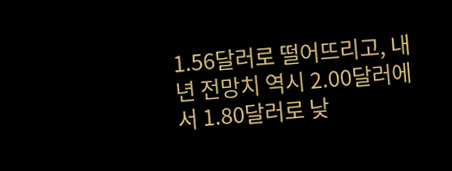1.56달러로 떨어뜨리고, 내년 전망치 역시 2.00달러에서 1.80달러로 낮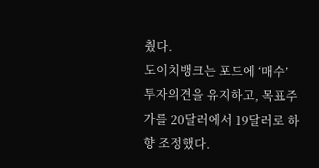췄다.
도이치뱅크는 포드에 ‘매수’ 투자의견을 유지하고, 목표주가를 20달러에서 19달러로 하향 조정했다.